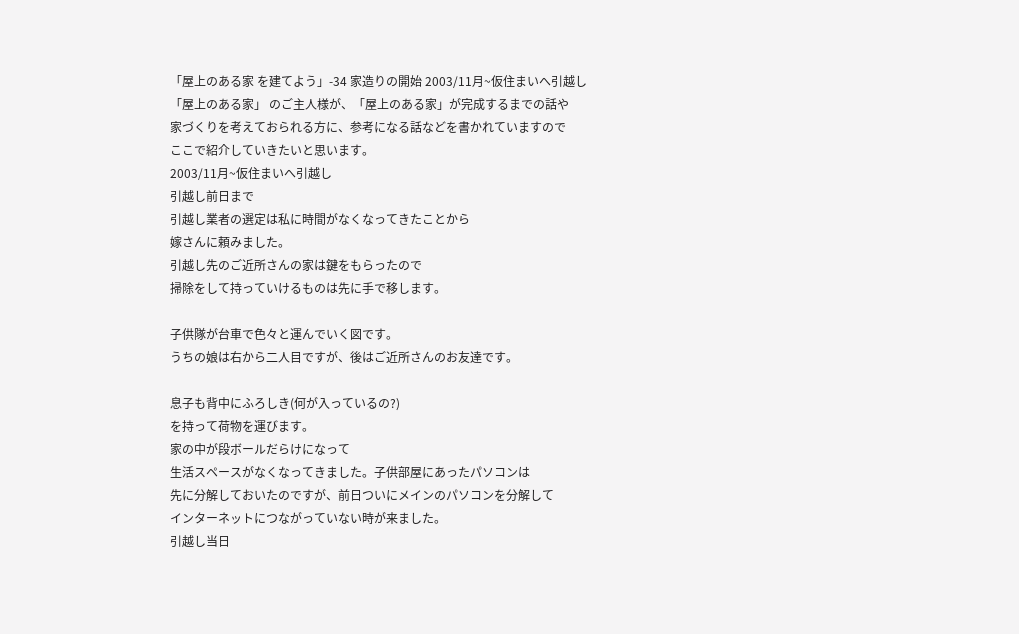「屋上のある家 を建てよう」-34 家造りの開始 2003/11月~仮住まいへ引越し
「屋上のある家」 のご主人様が、「屋上のある家」が完成するまでの話や
家づくりを考えておられる方に、参考になる話などを書かれていますので
ここで紹介していきたいと思います。
2003/11月~仮住まいへ引越し
引越し前日まで
引越し業者の選定は私に時間がなくなってきたことから
嫁さんに頼みました。
引越し先のご近所さんの家は鍵をもらったので
掃除をして持っていけるものは先に手で移します。

子供隊が台車で色々と運んでいく図です。
うちの娘は右から二人目ですが、後はご近所さんのお友達です。

息子も背中にふろしき(何が入っているの?)
を持って荷物を運びます。
家の中が段ボールだらけになって
生活スペースがなくなってきました。子供部屋にあったパソコンは
先に分解しておいたのですが、前日ついにメインのパソコンを分解して
インターネットにつながっていない時が来ました。
引越し当日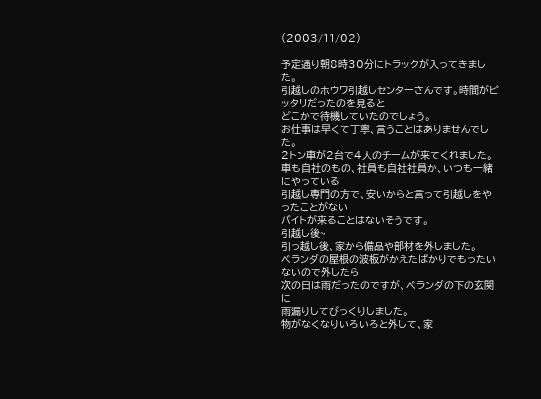(2003/11/02)

予定通り朝8時30分にトラックが入ってきました。
引越しのホウワ引越しセンターさんです。時間がピッタリだったのを見ると
どこかで待機していたのでしょう。
お仕事は早くて丁寧、言うことはありませんでした。
2トン車が2台で4人のチームが来てくれました。
車も自社のもの、社員も自社社員か、いつも一緒にやっている
引越し専門の方で、安いからと言って引越しをやったことがない
バイトが来ることはないそうです。
引越し後~
引っ越し後、家から備品や部材を外しました。
ベランダの屋根の波板がかえたばかりでもったいないので外したら
次の日は雨だったのですが、ベランダの下の玄関に
雨漏りしてびっくりしました。
物がなくなりいろいろと外して、家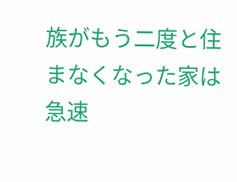族がもう二度と住まなくなった家は
急速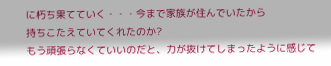に朽ち果てていく・・・今まで家族が住んでいたから
持ちこたえていてくれたのか?
もう頑張らなくていいのだと、力が抜けてしまったように感じて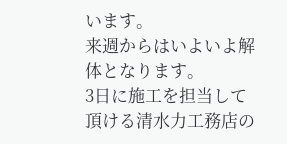います。
来週からはいよいよ解体となります。
3日に施工を担当して頂ける清水力工務店の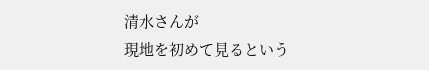清水さんが
現地を初めて見るという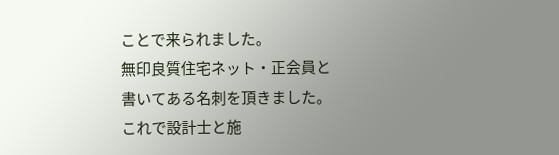ことで来られました。
無印良質住宅ネット・正会員と書いてある名刺を頂きました。
これで設計士と施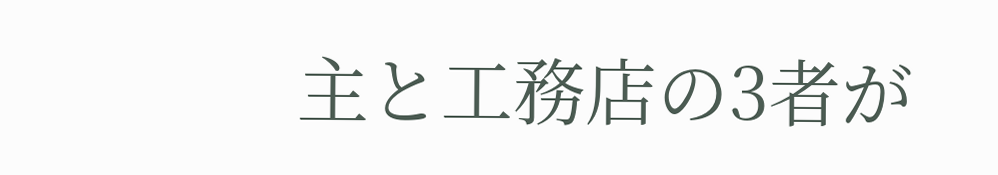主と工務店の3者が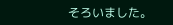そろいました。